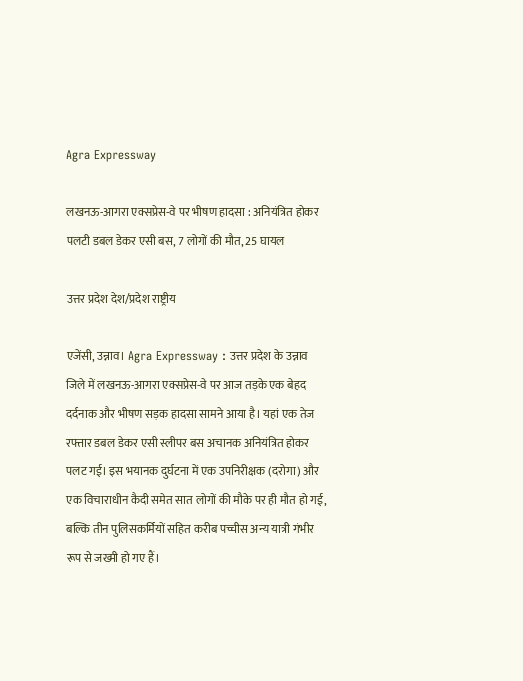Agra Expressway

लखनऊ-आगरा एक्सप्रेस-वे पर भीषण हादसा : अनियंत्रित होकर पलटी डबल डेकर एसी बस, 7 लोगों की मौत, 25 घायल

उत्तर प्रदेश देश/प्रदेश राष्ट्रीय

एजेंसी, उन्नाव। Agra Expressway : उत्तर प्रदेश के उन्नाव जिले में लखनऊ-आगरा एक्सप्रेस-वे पर आज तड़के एक बेहद दर्दनाक और भीषण सड़क हादसा सामने आया है। यहां एक तेज रफ्तार डबल डेकर एसी स्लीपर बस अचानक अनियंत्रित होकर पलट गई। इस भयानक दुर्घटना में एक उपनिरीक्षक (दरोगा) और एक विचाराधीन कैदी समेत सात लोगों की मौके पर ही मौत हो गई, बल्कि तीन पुलिसकर्मियों सहित करीब पच्चीस अन्य यात्री गंभीर रूप से जख्मी हो गए हैं।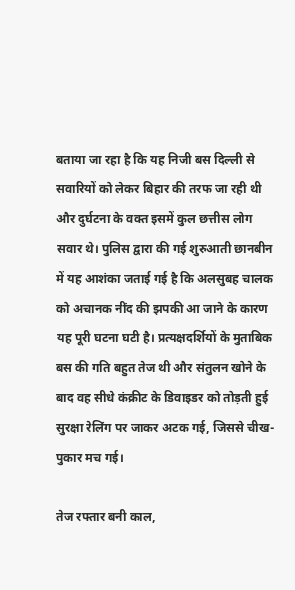बताया जा रहा है कि यह निजी बस दिल्ली से सवारियों को लेकर बिहार की तरफ जा रही थी और दुर्घटना के वक्त इसमें कुल छत्तीस लोग सवार थे। पुलिस द्वारा की गई शुरुआती छानबीन में यह आशंका जताई गई है कि अलसुबह चालक को अचानक नींद की झपकी आ जाने के कारण यह पूरी घटना घटी है। प्रत्यक्षदर्शियों के मुताबिक बस की गति बहुत तेज थी और संतुलन खोने के बाद वह सीधे कंक्रीट के डिवाइडर को तोड़ती हुई सुरक्षा रेलिंग पर जाकर अटक गई, जिससे चीख-पुकार मच गई।

तेज रफ्तार बनी काल,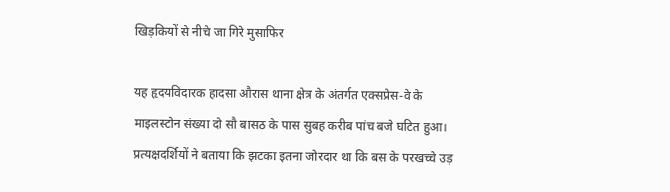खिड़कियों से नीचे जा गिरे मुसाफिर

यह हृदयविदारक हादसा औरास थाना क्षेत्र के अंतर्गत एक्सप्रेस-वे के माइलस्टोन संख्या दो सौ बासठ के पास सुबह करीब पांच बजे घटित हुआ। प्रत्यक्षदर्शियों ने बताया कि झटका इतना जोरदार था कि बस के परखच्चे उड़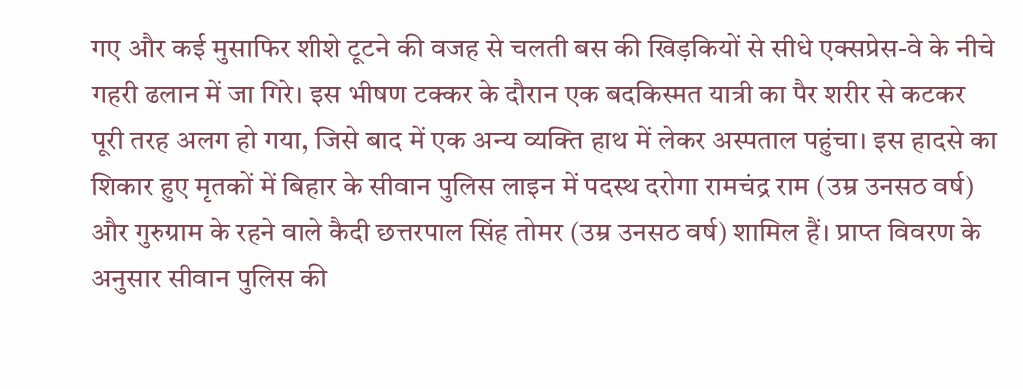गए और कई मुसाफिर शीशे टूटने की वजह से चलती बस की खिड़कियों से सीधे एक्सप्रेस-वे के नीचे गहरी ढलान में जा गिरे। इस भीषण टक्कर के दौरान एक बदकिस्मत यात्री का पैर शरीर से कटकर पूरी तरह अलग हो गया, जिसे बाद में एक अन्य व्यक्ति हाथ में लेकर अस्पताल पहुंचा। इस हादसे का शिकार हुए मृतकों में बिहार के सीवान पुलिस लाइन में पदस्थ दरोगा रामचंद्र राम (उम्र उनसठ वर्ष) और गुरुग्राम के रहने वाले कैदी छत्तरपाल सिंह तोमर (उम्र उनसठ वर्ष) शामिल हैं। प्राप्त विवरण के अनुसार सीवान पुलिस की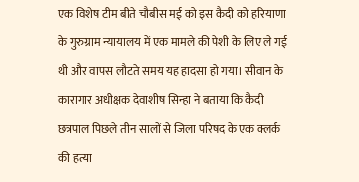एक विशेष टीम बीते चौबीस मई को इस कैदी को हरियाणा के गुरुग्राम न्यायालय में एक मामले की पेशी के लिए ले गई थी और वापस लौटते समय यह हादसा हो गया। सीवान के कारागार अधीक्षक देवाशीष सिन्हा ने बताया कि कैदी छत्रपाल पिछले तीन सालों से जिला परिषद के एक क्लर्क की हत्या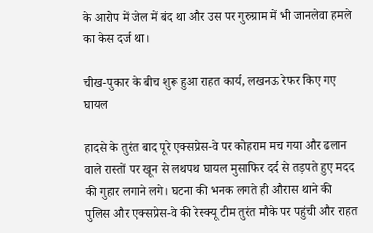के आरोप में जेल में बंद था और उस पर गुरुग्राम में भी जानलेवा हमले का केस दर्ज था।

चीख-पुकार के बीच शुरू हुआ राहत कार्य, लखनऊ रेफर किए गए घायल

हादसे के तुरंत बाद पूरे एक्सप्रेस-वे पर कोहराम मच गया और ढलान वाले रास्तों पर खून से लथपथ घायल मुसाफिर दर्द से तड़पते हुए मदद की गुहार लगाने लगे। घटना की भनक लगते ही औरास थाने की पुलिस और एक्सप्रेस-वे की रेस्क्यू टीम तुरंत मौके पर पहुंची और राहत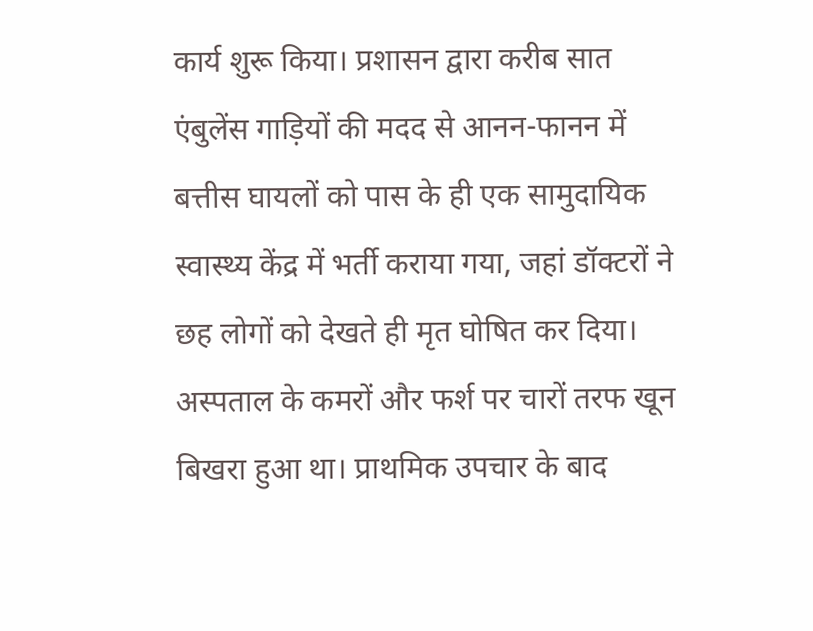कार्य शुरू किया। प्रशासन द्वारा करीब सात एंबुलेंस गाड़ियों की मदद से आनन-फानन में बत्तीस घायलों को पास के ही एक सामुदायिक स्वास्थ्य केंद्र में भर्ती कराया गया, जहां डॉक्टरों ने छह लोगों को देखते ही मृत घोषित कर दिया। अस्पताल के कमरों और फर्श पर चारों तरफ खून बिखरा हुआ था। प्राथमिक उपचार के बाद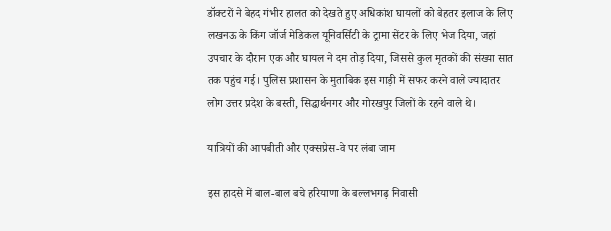डॉक्टरों ने बेहद गंभीर हालत को देखते हुए अधिकांश घायलों को बेहतर इलाज के लिए लखनऊ के किंग जॉर्ज मेडिकल यूनिवर्सिटी के ट्रामा सेंटर के लिए भेज दिया, जहां उपचार के दौरान एक और घायल ने दम तोड़ दिया, जिससे कुल मृतकों की संख्या सात तक पहुंच गई। पुलिस प्रशासन के मुताबिक इस गाड़ी में सफर करने वाले ज्यादातर लोग उत्तर प्रदेश के बस्ती, सिद्धार्थनगर और गोरखपुर जिलों के रहने वाले थे।

यात्रियों की आपबीती और एक्सप्रेस-वे पर लंबा जाम

इस हादसे में बाल-बाल बचे हरियाणा के बल्लभगढ़ निवासी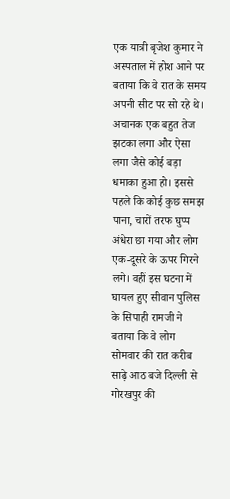एक यात्री बृजेश कुमार ने अस्पताल में होश आने पर बताया कि वे रात के समय अपनी सीट पर सो रहे थे। अचानक एक बहुत तेज झटका लगा और ऐसा लगा जैसे कोई बड़ा धमाका हुआ हो। इससे पहले कि कोई कुछ समझ पाना, चारों तरफ घुप्प अंधेरा छा गया और लोग एक-दूसरे के ऊपर गिरने लगे। वहीं इस घटना में घायल हुए सीवान पुलिस के सिपाही रामजी ने बताया कि वे लोग सोमवार की रात करीब साढ़े आठ बजे दिल्ली से गोरखपुर की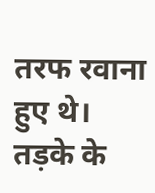तरफ रवाना हुए थे। तड़के के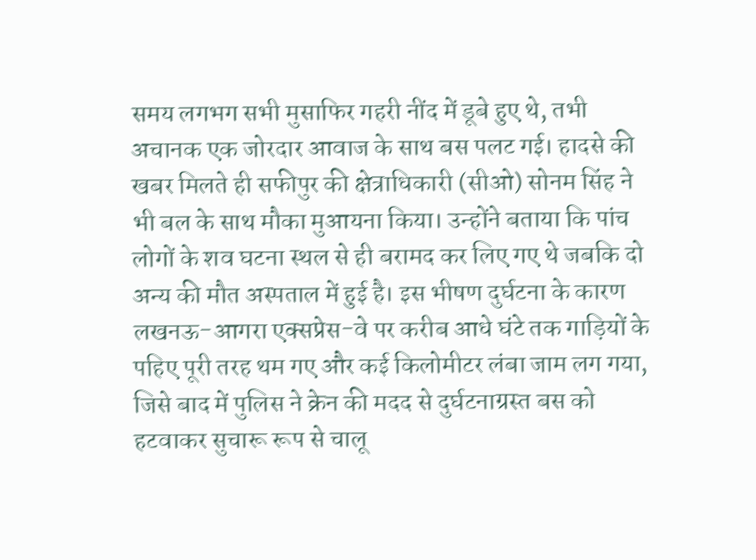समय लगभग सभी मुसाफिर गहरी नींद में डूबे हुए थे, तभी अचानक एक जोरदार आवाज के साथ बस पलट गई। हादसे की खबर मिलते ही सफीपुर की क्षेत्राधिकारी (सीओ) सोनम सिंह ने भी बल के साथ मौका मुआयना किया। उन्होंने बताया कि पांच लोगों के शव घटना स्थल से ही बरामद कर लिए गए थे जबकि दो अन्य की मौत अस्पताल में हुई है। इस भीषण दुर्घटना के कारण लखनऊ-आगरा एक्सप्रेस-वे पर करीब आधे घंटे तक गाड़ियों के पहिए पूरी तरह थम गए और कई किलोमीटर लंबा जाम लग गया, जिसे बाद में पुलिस ने क्रेन की मदद से दुर्घटनाग्रस्त बस को हटवाकर सुचारू रूप से चालू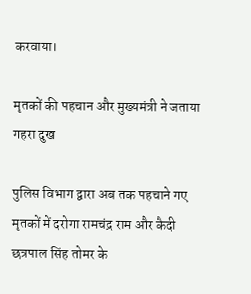करवाया।

मृतकों की पहचान और मुख्यमंत्री ने जताया गहरा दुख

पुलिस विभाग द्वारा अब तक पहचाने गए मृतकों में दरोगा रामचंद्र राम और कैदी छत्रपाल सिंह तोमर के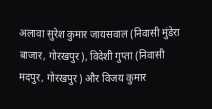अलावा सुरेश कुमार जायसवाल (निवासी मुंडेरा बाजार, गोरखपुर), विदेशी गुप्ता (निवासी मदपुर, गोरखपुर) और विजय कुमार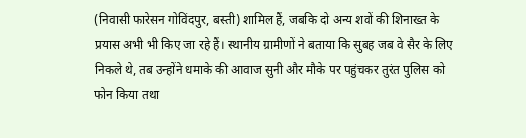(निवासी फारेसन गोविंदपुर, बस्ती) शामिल हैं, जबकि दो अन्य शवों की शिनाख्त के प्रयास अभी भी किए जा रहे हैं। स्थानीय ग्रामीणों ने बताया कि सुबह जब वे सैर के लिए निकले थे, तब उन्होंने धमाके की आवाज सुनी और मौके पर पहुंचकर तुरंत पुलिस को फोन किया तथा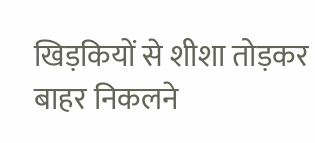खिड़कियों से शीशा तोड़कर बाहर निकलने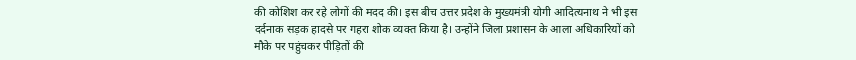की कोशिश कर रहे लोगों की मदद की। इस बीच उत्तर प्रदेश के मुख्यमंत्री योगी आदित्यनाथ ने भी इस दर्दनाक सड़क हादसे पर गहरा शोक व्यक्त किया है। उन्होंने जिला प्रशासन के आला अधिकारियों को मौके पर पहुंचकर पीड़ितों की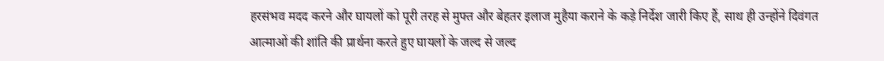हरसंभव मदद करने और घायलों को पूरी तरह से मुफ्त और बेहतर इलाज मुहैया कराने के कड़े निर्देश जारी किए हैं, साथ ही उन्होंने दिवंगत आत्माओं की शांति की प्रार्थना करते हुए घायलों के जल्द से जल्द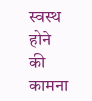स्वस्थ होने की कामना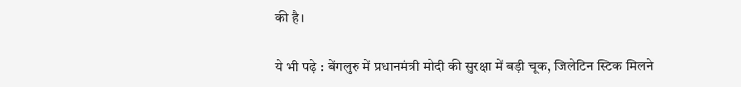की है।

ये भी पढ़े : बेंगलुरु में प्रधानमंत्री मोदी की सुरक्षा में बड़ी चूक, जिलेटिन स्टिक मिलने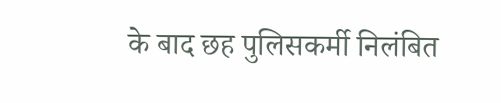के बाद छह पुलिसकर्मी निलंबित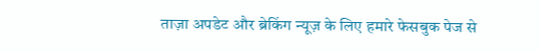ताज़ा अपडेट और ब्रेकिंग न्यूज़ के लिए हमारे फेसबुक पेज से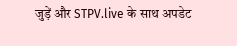जुड़ें और STPV.live के साथ अपडेट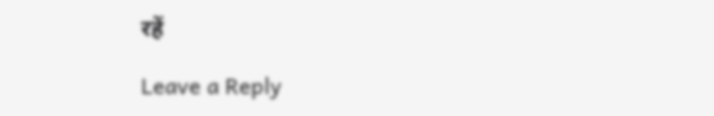रहें

Leave a Reply